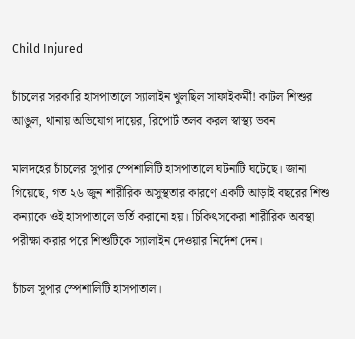Child Injured

চাঁচলের সরকারি হাসপাতালে স‍্যালাইন খুলছিল সাফাইকর্মী! কাটল শিশুর আঙুল, থানায় অভিযোগ দায়ের, রিপোর্ট তলব করল স্বাস্থ্য ভবন

মালদহের চাঁচলের সুপার স্পেশালিটি হাসপাতালে ঘটনাটি ঘটেছে। জানা গিয়েছে, গত ২৬ জুন শারীরিক অসুস্থতার কারণে একটি আড়াই বছরের শিশু কন‍্যাকে ওই হাসপাতালে ভর্তি করানো হয়। চিকিৎসকেরা শারীরিক অবস্থা পরীক্ষা করার পরে শিশুটিকে স‍্যালাইন দেওয়ার নির্দেশ দেন।

চাঁচল সুপার স্পেশালিটি হাসপাতাল।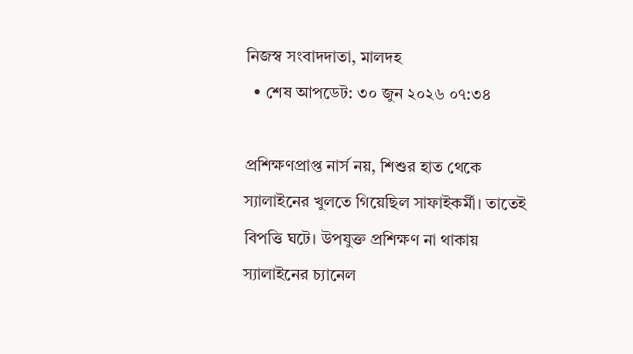নিজস্ব সংবাদদাতা, মালদহ
  • শেষ আপডেট: ৩০ জুন ২০২৬ ০৭:৩৪

প্রশিক্ষণপ্রাপ্ত নার্স নয়, শিশুর হাত থেকে স‍্যালাইনের খুলতে গিয়েছিল সাফাইকর্মী। তাতেই বিপত্তি ঘটে। উপযুক্ত প্রশিক্ষণ না থাকায় স‍্যালাইনের চ‍্যানেল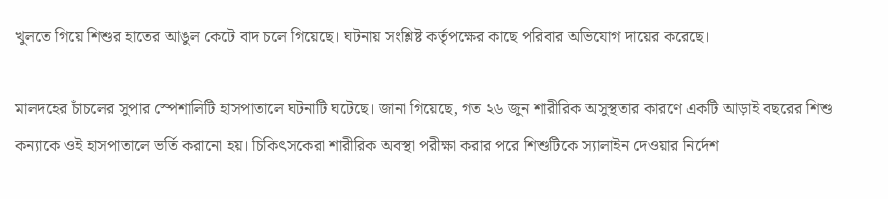খুলতে গিয়ে শিশুর হাতের আঙুল কেটে বাদ চলে গিয়েছে। ঘটনায় সংশ্লিষ্ট কর্তৃপক্ষের কাছে পরিবার অভিযোগ দায়ের করেছে।

মালদহের চাঁচলের সুপার স্পেশালিটি হাসপাতালে ঘটনাটি ঘটেছে। জানা গিয়েছে, গত ২৬ জুন শারীরিক অসুস্থতার কারণে একটি আড়াই বছরের শিশু কন‍্যাকে ওই হাসপাতালে ভর্তি করানো হয়। চিকিৎসকেরা শারীরিক অবস্থা পরীক্ষা করার পরে শিশুটিকে স‍্যালাইন দেওয়ার নির্দেশ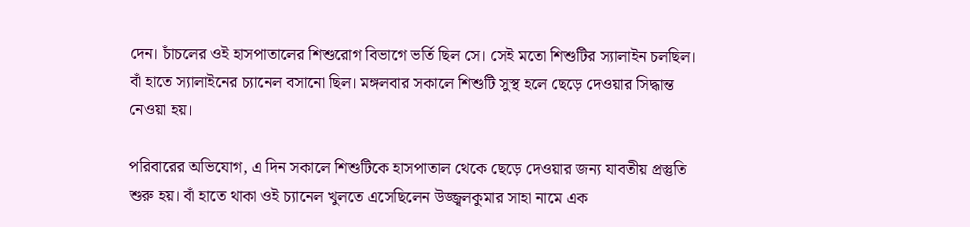দেন। চাঁচলের ওই হাসপাতালের শিশুরোগ বিভাগে ভর্তি ছিল সে। সেই মতো শিশুটির স‍্যালাইন চলছিল। বাঁ হাতে স‍্যালাইনের চ‍্যানেল বসানো ছিল। মঙ্গলবার সকালে শিশুটি সুস্থ হলে ছেড়ে দেওয়ার সিদ্ধান্ত নেওয়া হয়।

পরিবারের অভিযোগ, এ দিন সকালে শিশুটিকে হাসপাতাল থেকে ছেড়ে দেওয়ার জন‍্য যাবতীয় প্রস্তুতি শুরু হয়। বাঁ হাতে থাকা ওই চ‍্যানেল খুলতে এসেছিলেন উজ্জ্বলকুমার সাহা নামে এক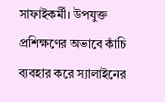সাফাইকর্মী। উপযুক্ত প্রশিক্ষণের অভাবে কাঁচি ব‍্যবহার করে স‍্যালাইনের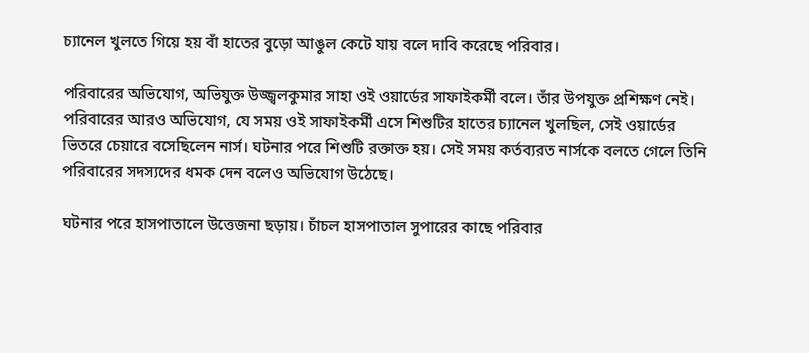চ‍্যানেল খুলতে গিয়ে হয় বাঁ হাতের বুড়ো আঙুল কেটে যায় বলে দাবি করেছে পরিবার।

পরিবারের অভিযোগ, অভিযুক্ত উজ্জ্বলকুমার সাহা ওই ওয়ার্ডের সাফাইকর্মী বলে। তাঁর উপযুক্ত প্রশিক্ষণ নেই। পরিবারের আরও অভিযোগ, যে সময় ওই সাফাইকর্মী এসে শিশুটির হাতের চ‍্যানেল খুলছিল, সেই ওয়ার্ডের ভিতরে চেয়ারে বসেছিলেন নার্স। ঘটনার পরে শিশুটি রক্তাক্ত হয়। সেই সময় কর্তব্যরত নার্সকে বলতে গেলে তিনি পরিবারের সদস্যদের ধমক দেন বলেও অভিযোগ উঠেছে।

ঘটনার পরে হাসপাতালে উত্তেজনা ছড়ায়। চাঁচল হাসপাতাল সুপারের কাছে পরিবার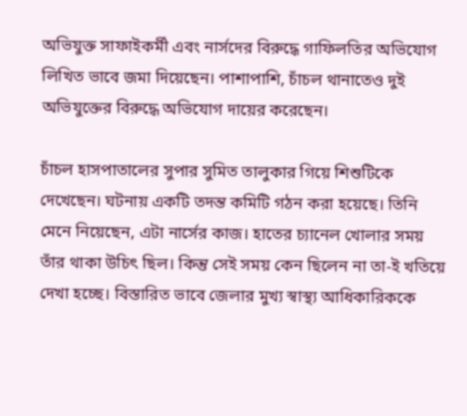অভিযুক্ত সাফাইকর্মী এবং নার্সদের বিরুদ্ধে গাফিলতির অভিযোগ লিখিত ভাবে জমা দিয়েছেন। পাশাপাশি, চাঁচল থানাতেও দুই অভিযুক্তের বিরুদ্ধে অভিযোগ দায়ের করেছেন।

চাঁচল হাসপাতালের সুপার সুমিত তালুকার গিয়ে শিশুটিকে দেখেছেন। ঘটনায় একটি তদন্ত কমিটি গঠন করা হয়েছে। তিনি মেনে নিয়েছেন, এটা নার্সের কাজ। হাতের চ‍্যানেল খোলার সময় তাঁর থাকা উচিৎ ছিল। কিন্তু সেই সময় কেন ছিলেন না তা-ই খতিয়ে দেখা হচ্ছে। বিস্তারিত ভাবে জেলার মুখ্য স্বাস্থ্য আধিকারিককে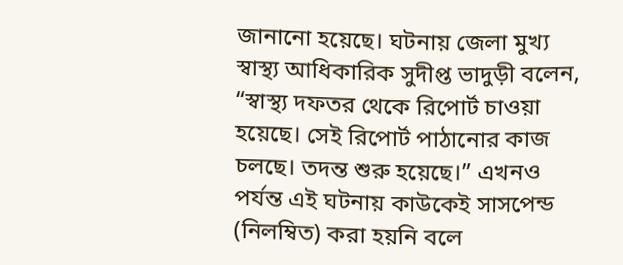জানানো হয়েছে। ঘটনায় জেলা মুখ্য স্বাস্থ্য আধিকারিক সুদীপ্ত ভাদুড়ী বলেন, “স্বাস্থ্য দফতর থেকে রিপোর্ট চাওয়া হয়েছে। সেই রিপোর্ট পাঠানোর কাজ চলছে। তদন্ত শুরু হয়েছে।” এখনও পর্যন্ত এই ঘটনায় কাউকেই সাসপেন্ড (নিলম্বিত) করা হয়নি বলে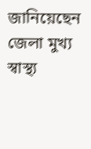জানিয়েছেন জেলা মুখ্য স্বাস্থ্য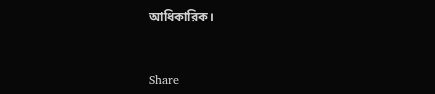আধিকারিক।


Share